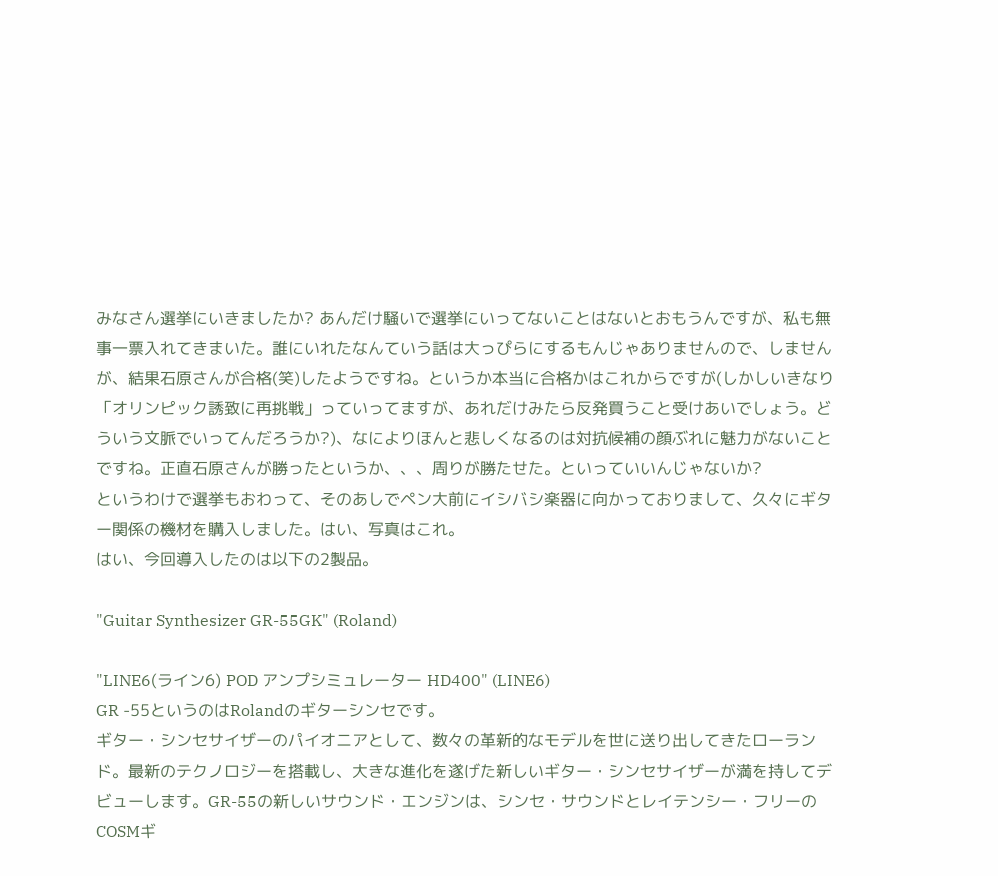みなさん選挙にいきましたか? あんだけ騒いで選挙にいってないことはないとおもうんですが、私も無事一票入れてきまいた。誰にいれたなんていう話は大っぴらにするもんじゃありませんので、しませんが、結果石原さんが合格(笑)したようですね。というか本当に合格かはこれからですが(しかしいきなり「オリンピック誘致に再挑戦」っていってますが、あれだけみたら反発買うこと受けあいでしょう。どういう文脈でいってんだろうか?)、なによりほんと悲しくなるのは対抗候補の顔ぶれに魅力がないことですね。正直石原さんが勝ったというか、、、周りが勝たせた。といっていいんじゃないか?
というわけで選挙もおわって、そのあしでペン大前にイシバシ楽器に向かっておりまして、久々にギター関係の機材を購入しました。はい、写真はこれ。
はい、今回導入したのは以下の2製品。

"Guitar Synthesizer GR-55GK" (Roland)

"LINE6(ライン6) POD アンプシミュレーター HD400" (LINE6)
GR -55というのはRolandのギターシンセです。
ギター・シンセサイザーのパイオニアとして、数々の革新的なモデルを世に送り出してきたローランド。最新のテクノロジーを搭載し、大きな進化を遂げた新しいギター・シンセサイザーが満を持してデビューします。GR-55の新しいサウンド・エンジンは、シンセ・サウンドとレイテンシー・フリーのCOSMギ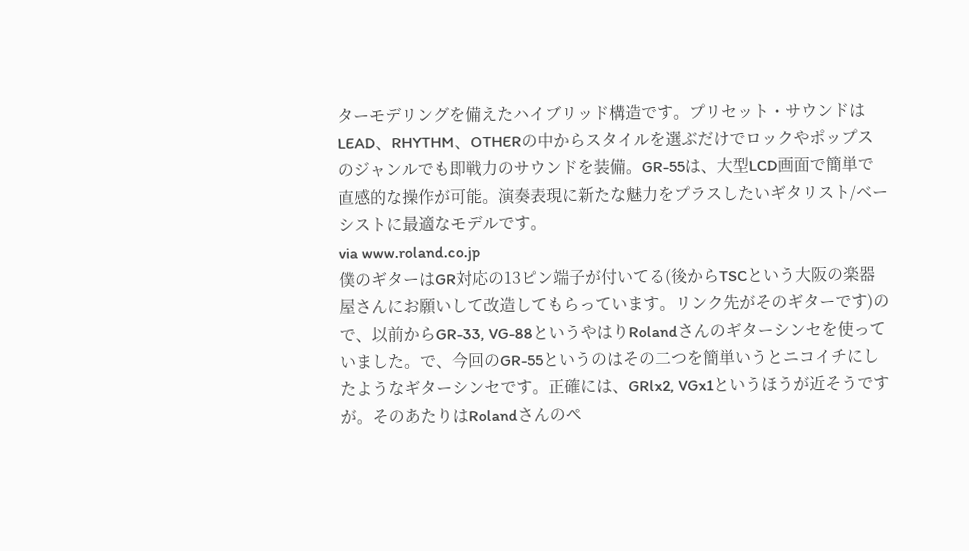ターモデリングを備えたハイブリッド構造です。プリセット・サウンドはLEAD、RHYTHM、OTHERの中からスタイルを選ぶだけでロックやポップスのジャンルでも即戦力のサウンドを装備。GR-55は、大型LCD画面で簡単で直感的な操作が可能。演奏表現に新たな魅力をプラスしたいギタリスト/ベーシストに最適なモデルです。
via www.roland.co.jp
僕のギターはGR対応の13ピン端子が付いてる(後からTSCという大阪の楽器屋さんにお願いして改造してもらっています。リンク先がそのギターです)ので、以前からGR-33, VG-88というやはりRolandさんのギターシンセを使っていました。で、今回のGR-55というのはその二つを簡単いうとニコイチにしたようなギターシンセです。正確には、GRlx2, VGx1というほうが近そうですが。そのあたりはRolandさんのペ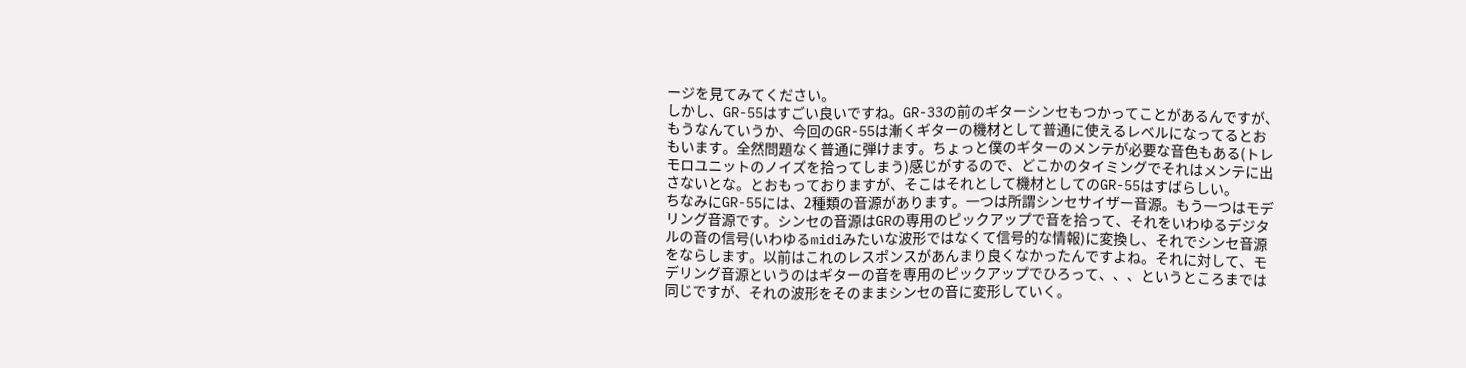ージを見てみてください。
しかし、GR-55はすごい良いですね。GR-33の前のギターシンセもつかってことがあるんですが、もうなんていうか、今回のGR-55は漸くギターの機材として普通に使えるレベルになってるとおもいます。全然問題なく普通に弾けます。ちょっと僕のギターのメンテが必要な音色もある(トレモロユニットのノイズを拾ってしまう)感じがするので、どこかのタイミングでそれはメンテに出さないとな。とおもっておりますが、そこはそれとして機材としてのGR-55はすばらしい。
ちなみにGR-55には、2種類の音源があります。一つは所謂シンセサイザー音源。もう一つはモデリング音源です。シンセの音源はGRの専用のピックアップで音を拾って、それをいわゆるデジタルの音の信号(いわゆるmidiみたいな波形ではなくて信号的な情報)に変換し、それでシンセ音源をならします。以前はこれのレスポンスがあんまり良くなかったんですよね。それに対して、モデリング音源というのはギターの音を専用のピックアップでひろって、、、というところまでは同じですが、それの波形をそのままシンセの音に変形していく。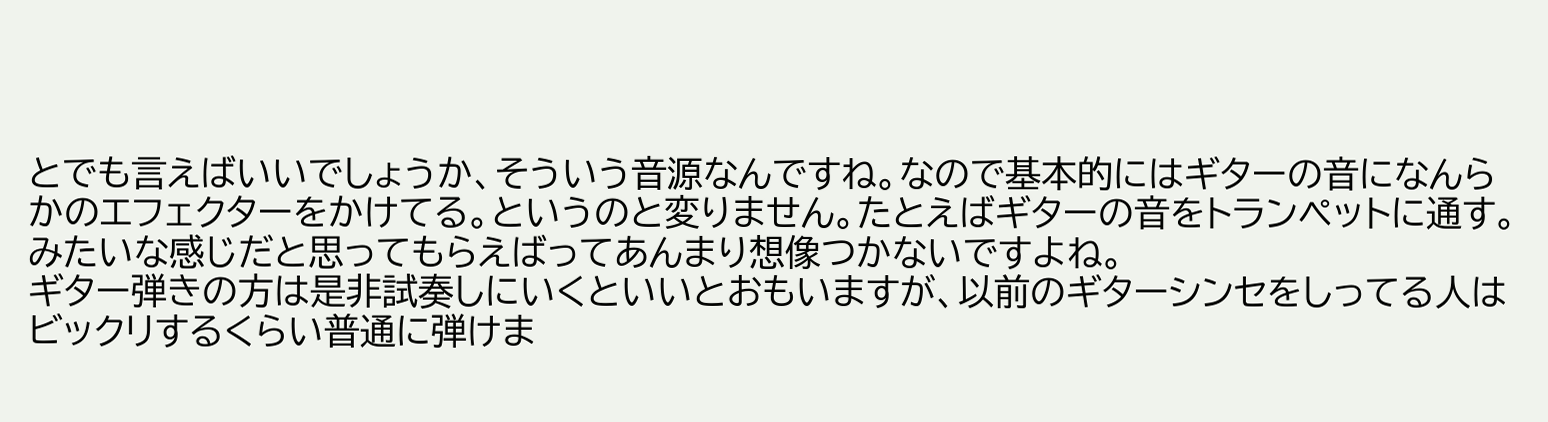とでも言えばいいでしょうか、そういう音源なんですね。なので基本的にはギターの音になんらかのエフェクターをかけてる。というのと変りません。たとえばギターの音をトランペットに通す。みたいな感じだと思ってもらえばってあんまり想像つかないですよね。
ギター弾きの方は是非試奏しにいくといいとおもいますが、以前のギターシンセをしってる人はビックリするくらい普通に弾けま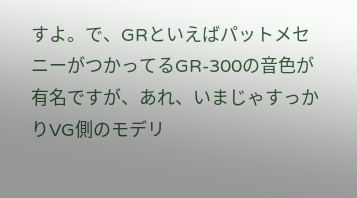すよ。で、GRといえばパットメセニーがつかってるGR-300の音色が有名ですが、あれ、いまじゃすっかりVG側のモデリ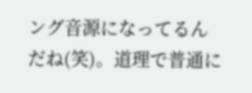ング音源になってるんだね(笑)。道理で普通に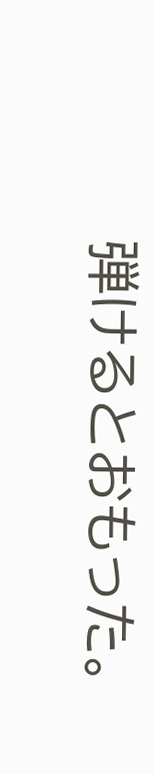弾けるとおもった。